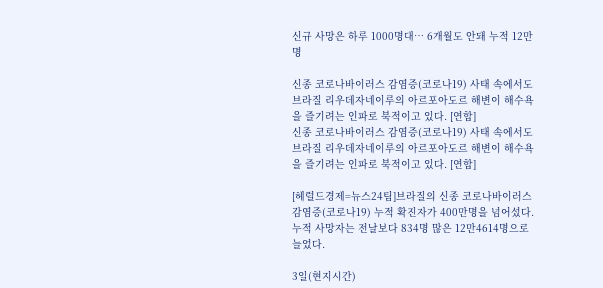신규 사망은 하루 1000명대… 6개월도 안돼 누적 12만명

신종 코로나바이러스 감염증(코로나19) 사태 속에서도 브라질 리우데자네이루의 아르포아도르 해변이 해수욕을 즐기려는 인파로 북적이고 있다. [연합]
신종 코로나바이러스 감염증(코로나19) 사태 속에서도 브라질 리우데자네이루의 아르포아도르 해변이 해수욕을 즐기려는 인파로 북적이고 있다. [연합]

[헤럴드경제=뉴스24팀]브라질의 신종 코로나바이러스 감염증(코로나19) 누적 확진자가 400만명을 넘어섰다. 누적 사망자는 전날보다 834명 많은 12만4614명으로 늘었다.

3일(현지시간)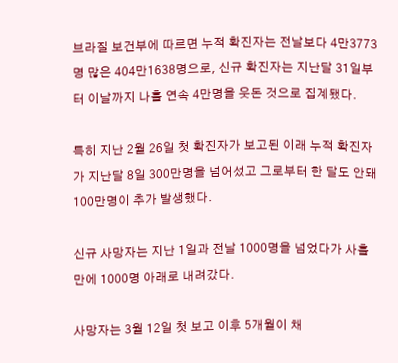브라질 보건부에 따르면 누적 확진자는 전날보다 4만3773명 많은 404만1638명으로, 신규 확진자는 지난달 31일부터 이날까지 나흘 연속 4만명을 웃돈 것으로 집계됐다.

특히 지난 2월 26일 첫 확진자가 보고된 이래 누적 확진자가 지난달 8일 300만명을 넘어섰고 그로부터 한 달도 안돼 100만명이 추가 발생했다.

신규 사망자는 지난 1일과 전날 1000명을 넘었다가 사흘 만에 1000명 아래로 내려갔다.

사망자는 3월 12일 첫 보고 이후 5개월이 채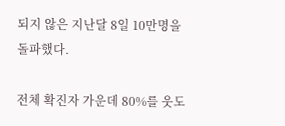되지 않은 지난달 8일 10만명을 돌파했다.

전체 확진자 가운데 80%를 웃도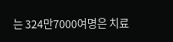는 324만7000여명은 치료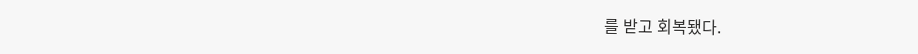를 받고 회복됐다.